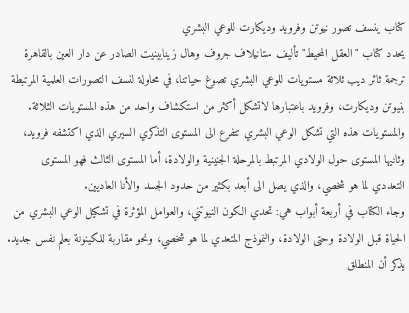كتاب ينسف تصور نيوتن وفرويد وديكارت للوعي البشري
يحدد كتاب "العقل المحيط" تأليف ستانيلاف جروف وهال زينابينيت الصادر عن دار العين بالقاهرة ترجمة ثائر ديب ثلاثة مستويات للوعي البشري تصوغ حياتنا، في محاولة لنسف التصورات العلمية المرتبطة بنيوتن وديكارت، وفرويد باعتبارها لاتشكل أكثر من استكشاف واحد من هذه المستويات الثلاثة.
والمستويات هذه التي تشكل الوعي البشري تتفرع الى المستوى التذكري السيري الذي اكتشفه فرويد، وثانيها المستوى حول الولادي المرتبط بالمرحلة الجنينية والولادة، أما المستوى الثالث فهو المستوى التعددي لما هو شخصي، والذي يصل الى أبعد بكثير من حدود الجسد والأنا العاديين.
وجاء الكتاب في أربعة أبواب هي: تحدي الكون النيوتني، والعوامل المؤثرة في تشكيل الوعي البشري من الحياة قبل الولادة وحتى الولادة، والنموذج المتعدي لما هو شخصي، ونحو مقاربة للكينونة بعلم نفس جديد.
يذكر أن المنطلق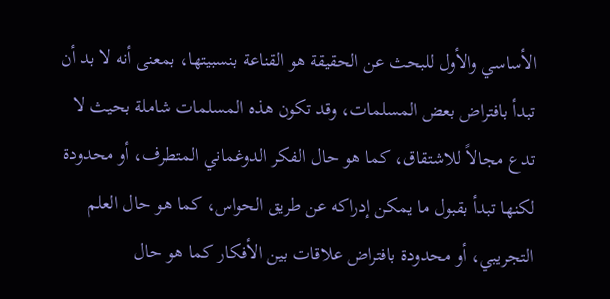الأساسي والأول للبحث عن الحقيقة هو القناعة بنسبيتها، بمعنى أنه لا بد أن تبدأ بافتراض بعض المسلمات، وقد تكون هذه المسلمات شاملة بحيث لا تدع مجالاً للاشتقاق، كما هو حال الفكر الدوغماني المتطرف، أو محدودة لكنها تبدأ بقبول ما يمكن إدراكه عن طريق الحواس، كما هو حال العلم التجريبي، أو محدودة بافتراض علاقات بين الأفكار كما هو حال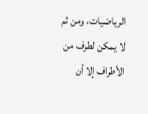الرياضيات، ومن ثم لا يمكن لطرف من الأطراف إلا أن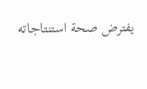يفترض صحة استنتاجاته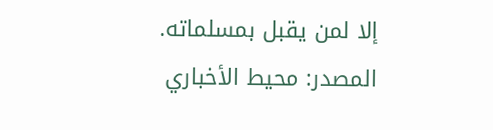إلا لمن يقبل بمسلماته.
المصدر: محيط الأخباري